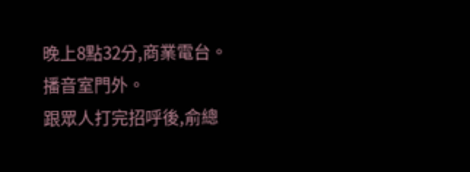晚上8點32分,商業電台。
播音室門外。
跟眾人打完招呼後,俞總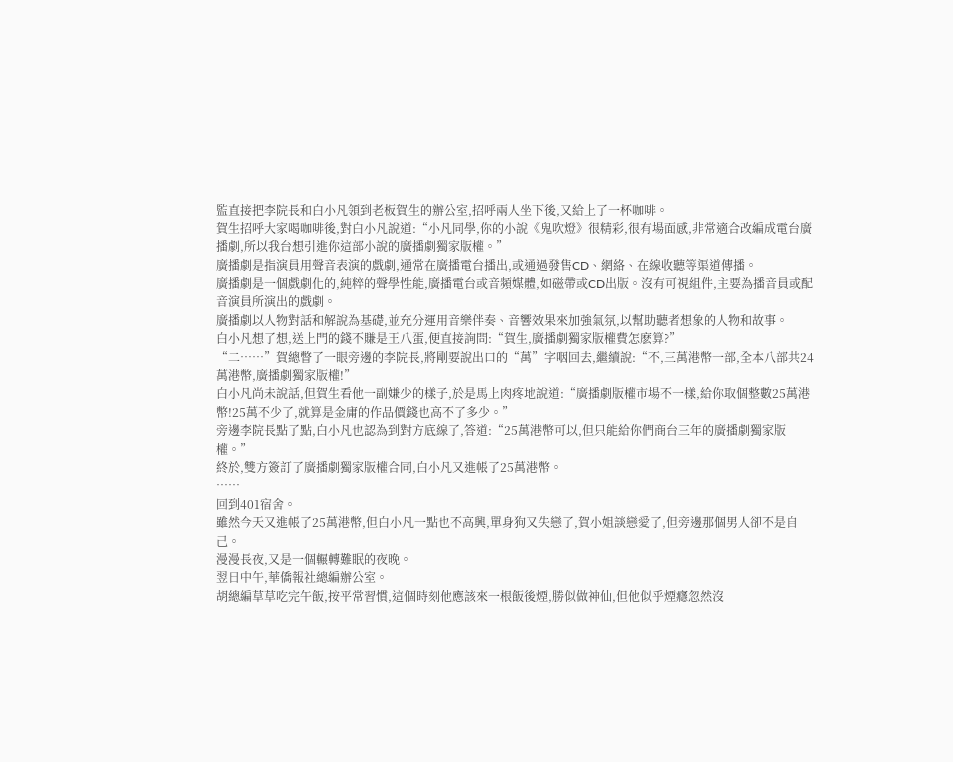監直接把李院長和白小凡領到老板賀生的辦公室,招呼兩人坐下後,又給上了一杯咖啡。
賀生招呼大家喝咖啡後,對白小凡說道:“小凡同學,你的小說《鬼吹燈》很精彩,很有場面感,非常適合改編成電台廣播劇,所以我台想引進你這部小說的廣播劇獨家版權。”
廣播劇是指演員用聲音表演的戲劇,通常在廣播電台播出,或通過發售CD、網絡、在線收聽等渠道傳播。
廣播劇是一個戲劇化的,純粹的聲學性能,廣播電台或音頻媒體,如磁帶或CD出版。沒有可視組件,主要為播音員或配音演員所演出的戲劇。
廣播劇以人物對話和解說為基礎,並充分運用音樂伴奏、音響效果來加強氣氛,以幫助聽者想象的人物和故事。
白小凡想了想,送上門的錢不賺是王八蛋,便直接詢問:“賀生,廣播劇獨家版權費怎麽算?”
“二……”賀總瞥了一眼旁邊的李院長,將剛要說出口的“萬”字咽回去,繼續說:“不,三萬港幣一部,全本八部共24萬港幣,廣播劇獨家版權!”
白小凡尚未說話,但賀生看他一副嫌少的樣子,於是馬上肉疼地說道:“廣播劇版權市場不一樣,給你取個整數25萬港幣!25萬不少了,就算是金庸的作品價錢也高不了多少。”
旁邊李院長點了點,白小凡也認為到對方底線了,答道:“25萬港幣可以,但只能給你們商台三年的廣播劇獨家版權。”
終於,雙方簽訂了廣播劇獨家版權合同,白小凡又進帳了25萬港幣。
……
回到401宿舍。
雖然今天又進帳了25萬港幣,但白小凡一點也不高興,單身狗又失戀了,賀小姐談戀愛了,但旁邊那個男人卻不是自己。
漫漫長夜,又是一個輾轉難眠的夜晚。
翌日中午,華僑報社總編辦公室。
胡總編草草吃完午飯,按平常習慣,這個時刻他應該來一根飯後煙,勝似做神仙,但他似乎煙癮忽然沒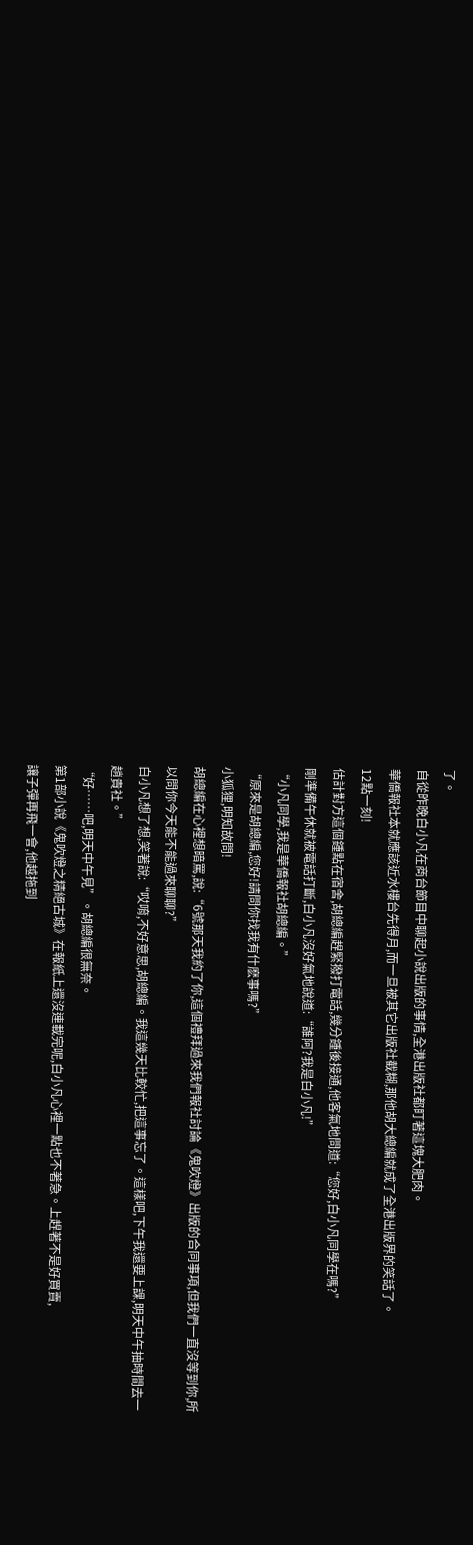了。
自從昨晚白小凡在商台節目中聊起小說出版的事情,全港出版社都盯著這塊大肥肉。
華僑報社本就應該近水樓台先得月,而一旦被其它出版社截糊,那他胡大總編就成了全港出版界的笑話了。
12點一刻!
估計對方這個鍾點在宿舍,胡總編趕緊撥打電話,幾分鍾後接通,他客氣地問道:“您好,白小凡同學在嗎?”
剛準備午休就被電話打斷,白小凡沒好氣地說道:“誰阿?我是白小凡!”
“小凡同學,我是華僑報社胡總編。”
“原來是胡總編,您好!請問你找我有什麽事嗎?”
小狐狸,明知故問!
胡總編在心裡想暗罵,說:“6號那天我約了你,這個禮拜過來我們報社討論《鬼吹燈》出版的合同事項,但我們一直沒等到你,所以問你今天能不能過來聊聊?”
白小凡想了想,笑著說:“哎唷,不好意思,胡總編。我這幾天比較忙,把這事忘了。這樣吧,下午我還要上課,明天中午抽時間去一趟貴社。”
“好……吧,明天中午見”。胡總編很無奈。
第1部小說《鬼吹燈之精絕古城》在報紙上還沒連載完呢,白小凡心裡一點也不著急。上趕著不是好買賣,
讓子彈再飛一會,他越拖到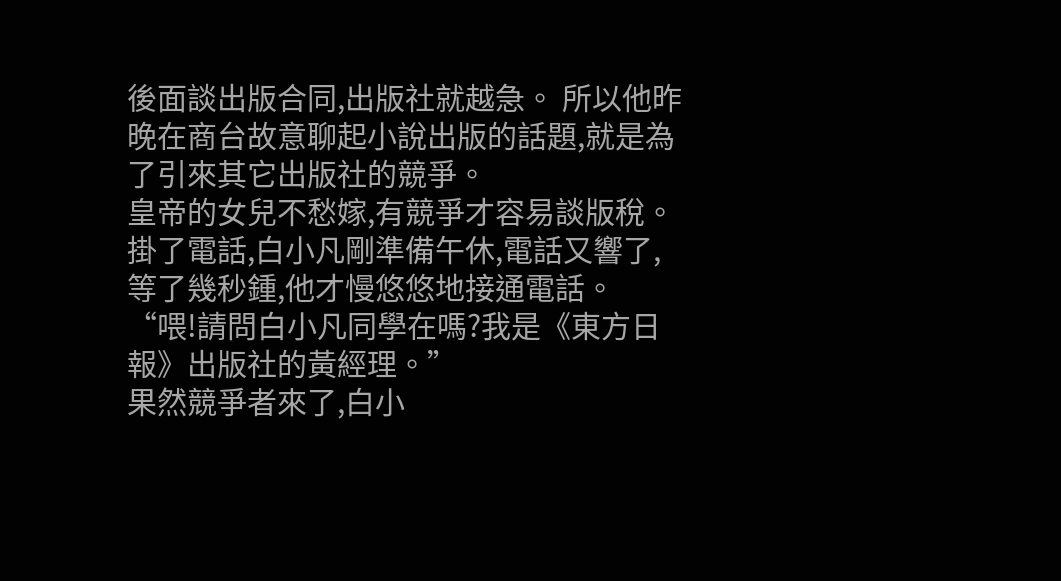後面談出版合同,出版社就越急。 所以他昨晚在商台故意聊起小說出版的話題,就是為了引來其它出版社的競爭。
皇帝的女兒不愁嫁,有競爭才容易談版稅。
掛了電話,白小凡剛準備午休,電話又響了,等了幾秒鍾,他才慢悠悠地接通電話。
“喂!請問白小凡同學在嗎?我是《東方日報》出版社的黃經理。”
果然競爭者來了,白小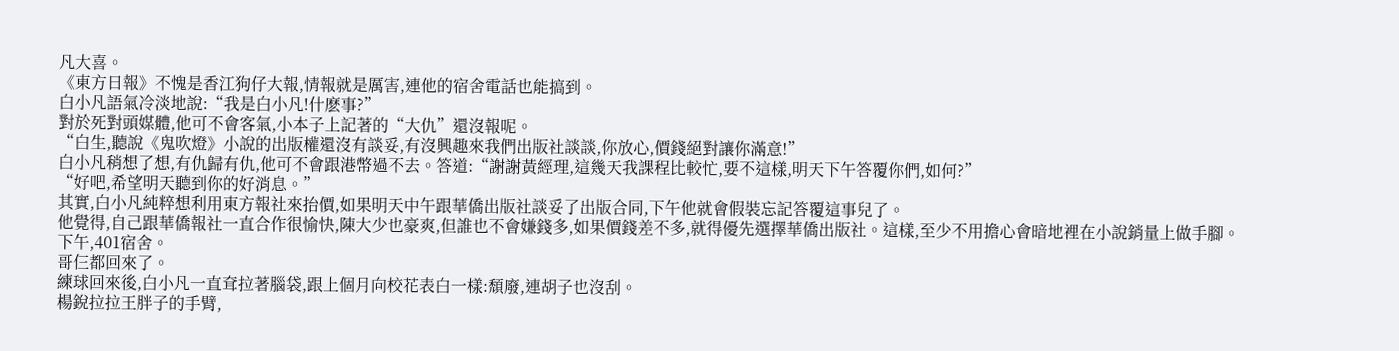凡大喜。
《東方日報》不愧是香江狗仔大報,情報就是厲害,連他的宿舍電話也能搞到。
白小凡語氣冷淡地說:“我是白小凡!什麽事?”
對於死對頭媒體,他可不會客氣,小本子上記著的“大仇”還沒報呢。
“白生,聽說《鬼吹燈》小說的出版權還沒有談妥,有沒興趣來我們出版社談談,你放心,價錢絕對讓你滿意!”
白小凡稍想了想,有仇歸有仇,他可不會跟港幣過不去。答道:“謝謝黃經理,這幾天我課程比較忙,要不這樣,明天下午答覆你們,如何?”
“好吧,希望明天聽到你的好消息。”
其實,白小凡純粹想利用東方報社來抬價,如果明天中午跟華僑出版社談妥了出版合同,下午他就會假裝忘記答覆這事兒了。
他覺得,自己跟華僑報社一直合作很愉快,陳大少也豪爽,但誰也不會嫌錢多,如果價錢差不多,就得優先選擇華僑出版社。這樣,至少不用擔心會暗地裡在小說銷量上做手腳。
下午,401宿舍。
哥仨都回來了。
練球回來後,白小凡一直耷拉著腦袋,跟上個月向校花表白一樣:頹廢,連胡子也沒刮。
楊銳拉拉王胖子的手臂,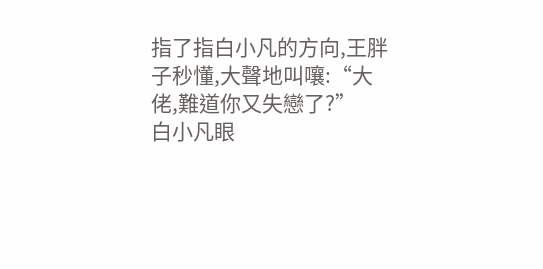指了指白小凡的方向,王胖子秒懂,大聲地叫嚷:“大佬,難道你又失戀了?”
白小凡眼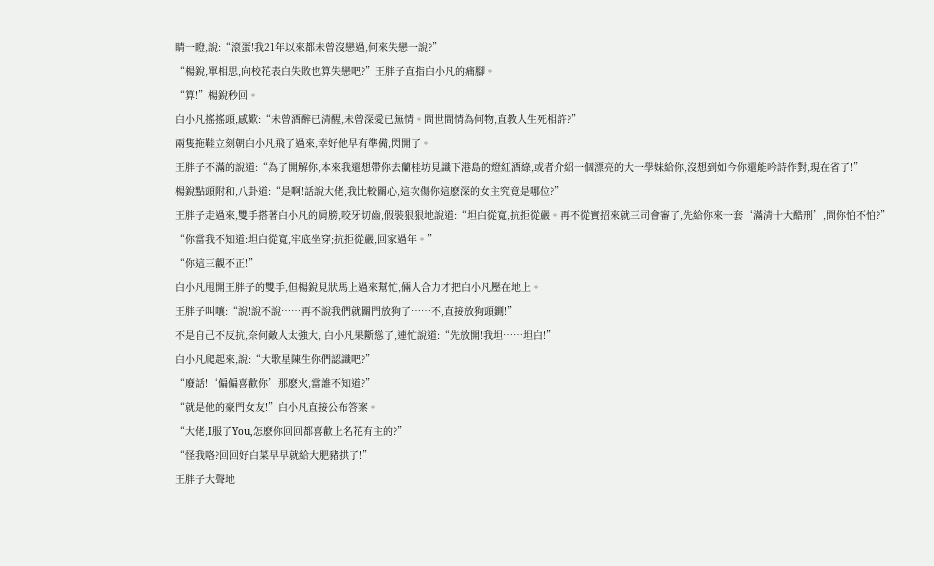睛一瞪,說:“滾蛋!我21年以來都未曾沒戀過,何來失戀一說?”
“楊銳,單相思,向校花表白失敗也算失戀吧?”王胖子直指白小凡的痛腳。
“算!”楊銳秒回。
白小凡搖搖頭,感歎:“未曾酒醉已清醒,未曾深愛已無情。問世間情為何物,直教人生死相許?”
兩隻拖鞋立刻朝白小凡飛了過來,幸好他早有準備,閃開了。
王胖子不滿的說道:“為了開解你,本來我還想帶你去蘭桂坊見識下港島的燈紅酒綠,或者介紹一個漂亮的大一學妹給你,沒想到如今你還能吟詩作對,現在省了!”
楊銳點頭附和,八卦道:“是啊!話說大佬,我比較關心,這次傷你這麽深的女主究竟是哪位?”
王胖子走過來,雙手搭著白小凡的肩膀,咬牙切齒,假裝狠狠地說道:“坦白從寬,抗拒從嚴。再不從實招來就三司會審了,先給你來一套‘滿清十大酷刑’,問你怕不怕?”
“你當我不知道:坦白從寬,牢底坐穿;抗拒從嚴,回家過年。”
“你這三觀不正!”
白小凡甩開王胖子的雙手,但楊銳見狀馬上過來幫忙,倆人合力才把白小凡壓在地上。
王胖子叫嚷:“說!說不說……再不說我們就關門放狗了……不,直接放狗頭鍘!”
不是自己不反抗,奈何敵人太強大, 白小凡果斷慫了,連忙說道:“先放開!我坦……坦白!”
白小凡爬起來,說:“大歌星陳生你們認識吧?”
“廢話!‘偏偏喜歡你’那麽火,當誰不知道?”
“就是他的豪門女友!”白小凡直接公布答案。
“大佬,I服了You,怎麽你回回都喜歡上名花有主的?”
“怪我咯?回回好白菜早早就給大肥豬拱了!”
王胖子大聲地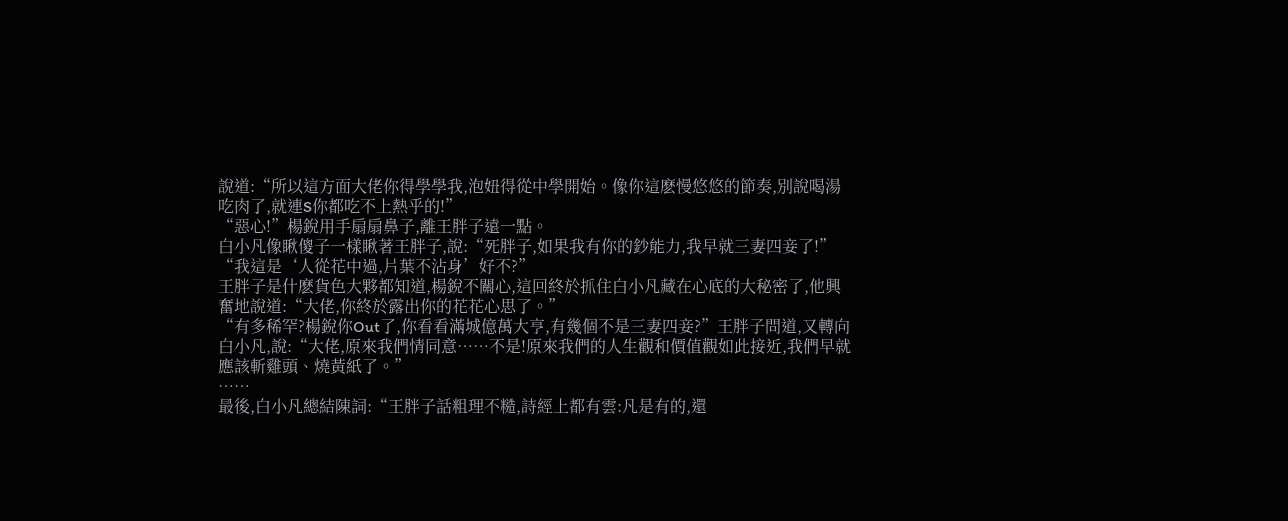說道:“所以這方面大佬你得學學我,泡妞得從中學開始。像你這麽慢悠悠的節奏,別說喝湯吃肉了,就連S你都吃不上熱乎的!”
“惡心!”楊銳用手扇扇鼻子,離王胖子遠一點。
白小凡像瞅傻子一樣瞅著王胖子,說:“死胖子,如果我有你的鈔能力,我早就三妻四妾了!”
“我這是‘人從花中過,片葉不沾身’好不?”
王胖子是什麽貨色大夥都知道,楊銳不關心,這回終於抓住白小凡藏在心底的大秘密了,他興奮地說道:“大佬,你終於露出你的花花心思了。”
“有多稀罕?楊銳你Out了,你看看滿城億萬大亨,有幾個不是三妻四妾?”王胖子問道,又轉向白小凡,說:“大佬,原來我們情同意……不是!原來我們的人生觀和價值觀如此接近,我們早就應該斬雞頭、燒黃紙了。”
……
最後,白小凡總結陳詞:“王胖子話粗理不糙,詩經上都有雲:凡是有的,還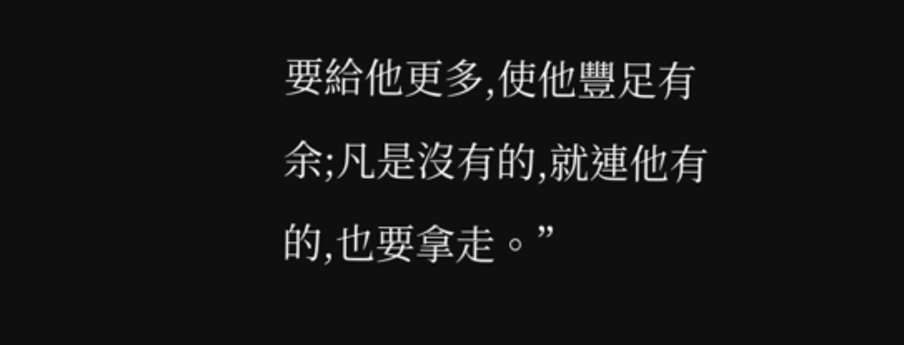要給他更多,使他豐足有余;凡是沒有的,就連他有的,也要拿走。”